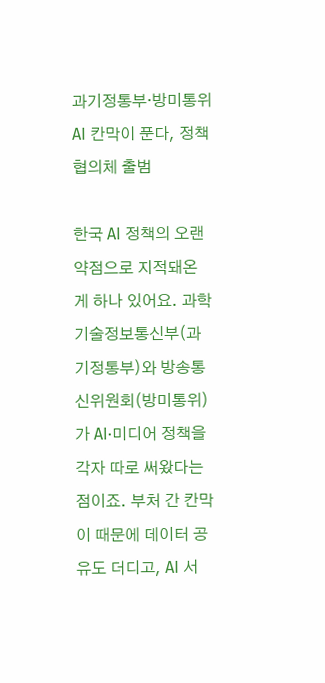과기정통부·방미통위 AI 칸막이 푼다, 정책협의체 출범

한국 AI 정책의 오랜 약점으로 지적돼온 게 하나 있어요. 과학기술정보통신부(과기정통부)와 방송통신위원회(방미통위)가 AI·미디어 정책을 각자 따로 써왔다는 점이죠. 부처 간 칸막이 때문에 데이터 공유도 더디고, AI 서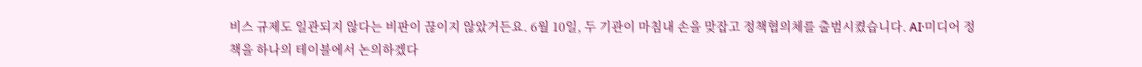비스 규제도 일관되지 않다는 비판이 끊이지 않았거든요. 6월 10일, 두 기관이 마침내 손을 맞잡고 정책협의체를 출범시켰습니다. AI·미디어 정책을 하나의 테이블에서 논의하겠다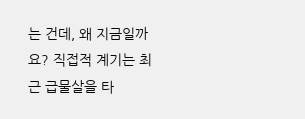는 건데, 왜 지금일까요? 직접적 계기는 최근 급물살을 타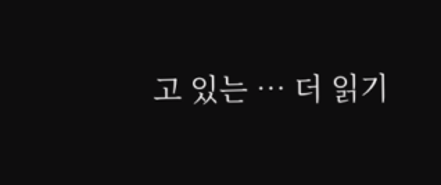고 있는 … 더 읽기